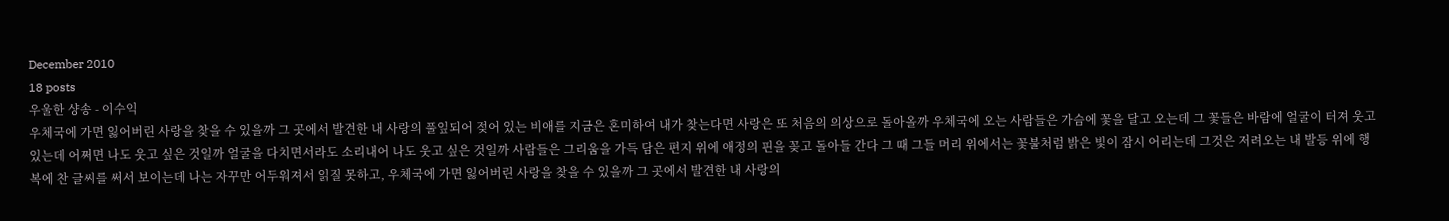December 2010
18 posts
우울한 샹송 - 이수익
우체국에 가면 잃어버린 사랑을 찾을 수 있을까 그 곳에서 발견한 내 사랑의 풀잎되어 젖어 있는 비애를 지금은 혼미하여 내가 찾는다면 사랑은 또 처음의 의상으로 돌아올까 우체국에 오는 사람들은 가슴에 꽃을 달고 오는데 그 꽃들은 바람에 얼굴이 터져 웃고 있는데 어쩌면 나도 웃고 싶은 것일까 얼굴을 다치면서라도 소리내어 나도 웃고 싶은 것일까 사람들은 그리움을 가득 담은 편지 위에 애정의 핀을 꽂고 돌아들 간다 그 때 그들 머리 위에서는 꽃불처럼 밝은 빛이 잠시 어리는데 그것은 저려오는 내 발등 위에 행복에 찬 글씨를 써서 보이는데 나는 자꾸만 어두워져서 읽질 못하고, 우체국에 가면 잃어버린 사랑을 찾을 수 있을까 그 곳에서 발견한 내 사랑의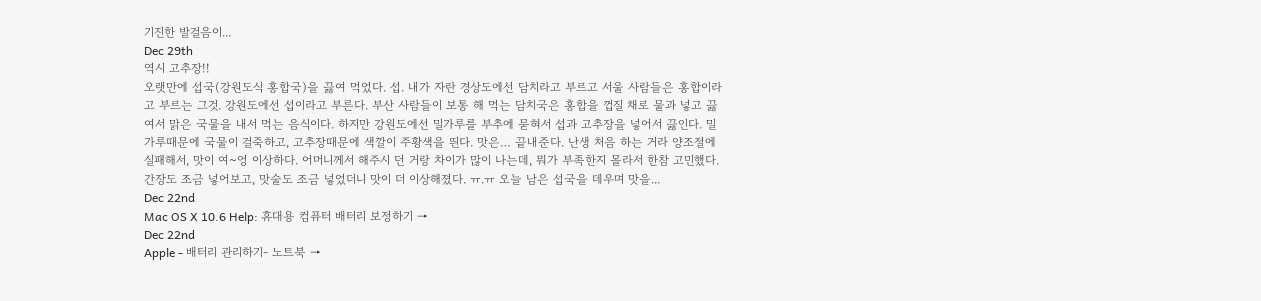기진한 발걸음이...
Dec 29th
역시 고추장!!
오랫만에 섭국(강원도식 홍합국)을 끓여 먹었다. 섭. 내가 자란 경상도에선 담치라고 부르고 서울 사람들은 홍합이라고 부르는 그것. 강원도에선 섭이라고 부른다. 부산 사람들이 보통 해 먹는 담치국은 홍합을 껍질 채로 물과 넣고 끓여서 맑은 국물을 내서 먹는 음식이다. 하지만 강원도에선 밀가루를 부추에 묻혀서 섭과 고추장을 넣어서 끓인다. 밀가루때문에 국물이 걸죽하고, 고추장때문에 색깔이 주황색을 띈다. 맛은… 끝내준다. 난생 처음 하는 거라 양조절에 실패해서, 맛이 여~엉 이상하다. 어머니께서 해주시 던 거랑 차이가 많이 나는데, 뭐가 부족한지 몰라서 한참 고민했다. 간장도 조금 넣어보고, 맛술도 조금 넣었더니 맛이 더 이상해졌다. ㅠ.ㅠ 오늘 남은 섭국을 데우며 맛을...
Dec 22nd
Mac OS X 10.6 Help: 휴대용 컴퓨터 배터리 보정하기 →
Dec 22nd
Apple - 배터리 관리하기- 노트북 →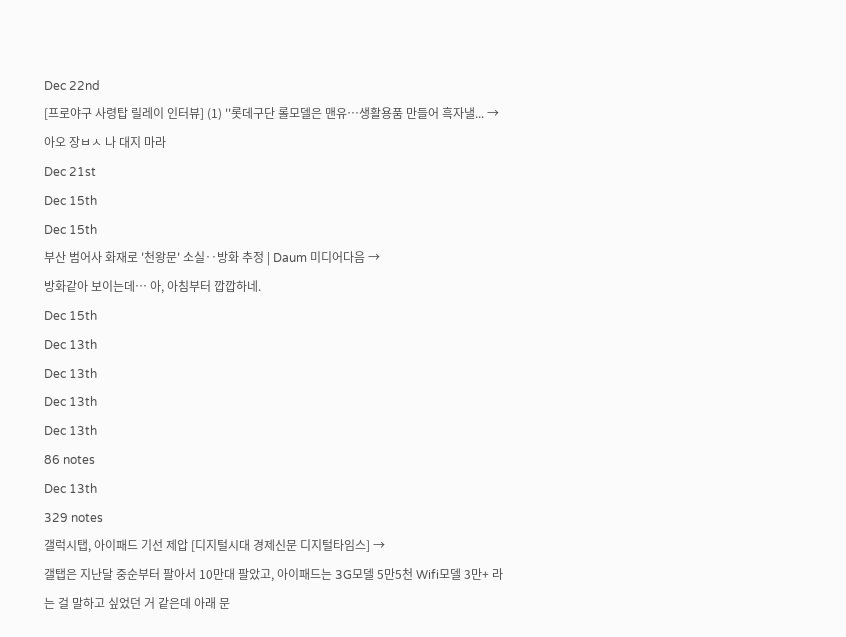Dec 22nd
[프로야구 사령탑 릴레이 인터뷰] (1) ''롯데구단 롤모델은 맨유…생활용품 만들어 흑자낼... →
아오 장ㅂㅅ 나 대지 마라
Dec 21st
Dec 15th
Dec 15th
부산 범어사 화재로 '천왕문' 소실‥방화 추정 | Daum 미디어다음 →
방화같아 보이는데… 아, 아침부터 깝깝하네.
Dec 15th
Dec 13th
Dec 13th
Dec 13th
Dec 13th
86 notes
Dec 13th
329 notes
갤럭시탭, 아이패드 기선 제압 [디지털시대 경제신문 디지털타임스] →
갤탭은 지난달 중순부터 팔아서 10만대 팔았고, 아이패드는 3G모델 5만5천 Wifi모델 3만+ 라는 걸 말하고 싶었던 거 같은데 아래 문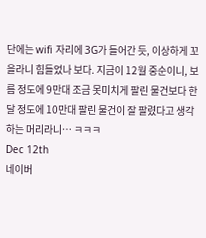단에는 wifi 자리에 3G가 들어간 듯, 이상하게 꼬을라니 힘들었나 보다. 지금이 12월 중순이니, 보름 정도에 9만대 조금 못미치게 팔린 물건보다 한달 정도에 10만대 팔린 물건이 잘 팔렸다고 생각하는 머리라니… ㅋㅋㅋ
Dec 12th
네이버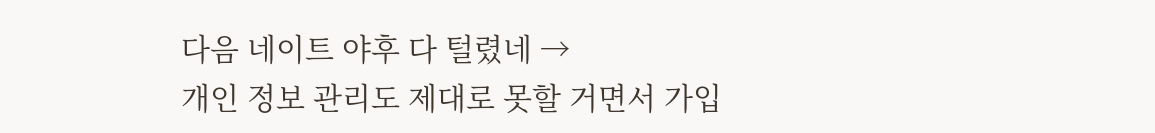다음 네이트 야후 다 털렸네 →
개인 정보 관리도 제대로 못할 거면서 가입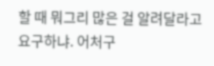할 때 뭐그리 많은 걸 알려달라고 요구하냐. 어처구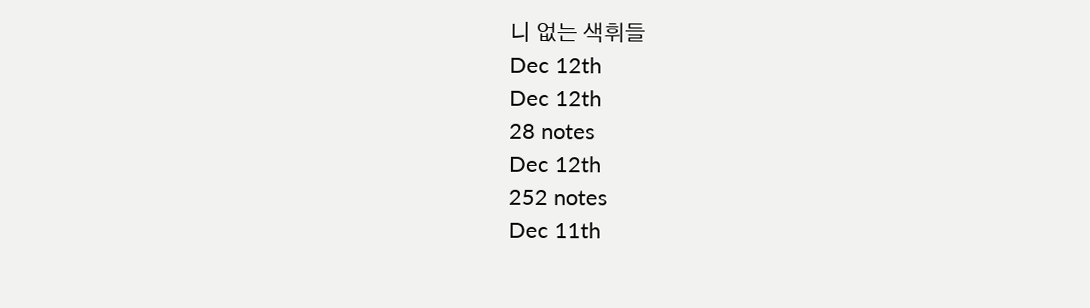니 없는 색휘들
Dec 12th
Dec 12th
28 notes
Dec 12th
252 notes
Dec 11th